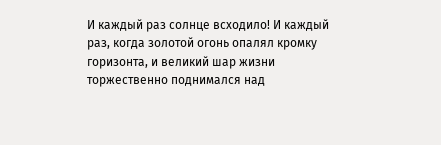И каждый раз солнце всходило! И каждый раз, когда золотой огонь опалял кромку горизонта, и великий шар жизни торжественно поднимался над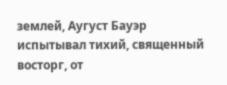землей, Аугуст Бауэр испытывал тихий, священный восторг, от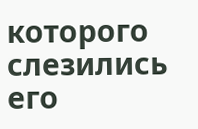которого слезились его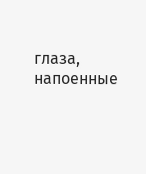глаза, напоенные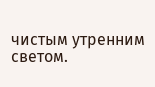чистым утренним светом.